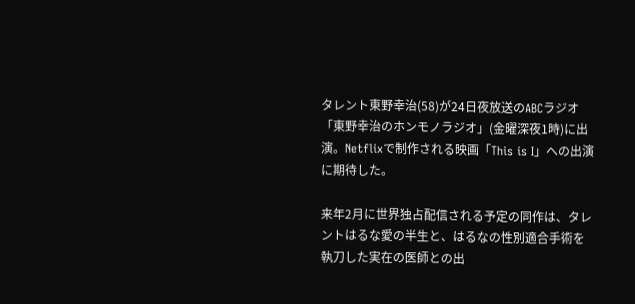タレント東野幸治(58)が24日夜放送のABCラジオ「東野幸治のホンモノラジオ」(金曜深夜1時)に出演。Netflixで制作される映画「This is I」への出演に期待した。

来年2月に世界独占配信される予定の同作は、タレントはるな愛の半生と、はるなの性別適合手術を執刀した実在の医師との出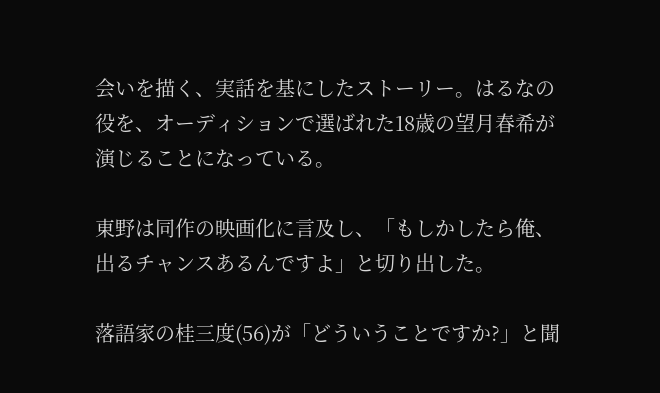会いを描く、実話を基にしたストーリー。はるなの役を、オーディションで選ばれた18歳の望月春希が演じることになっている。

東野は同作の映画化に言及し、「もしかしたら俺、出るチャンスあるんですよ」と切り出した。

落語家の桂三度(56)が「どういうことですか?」と聞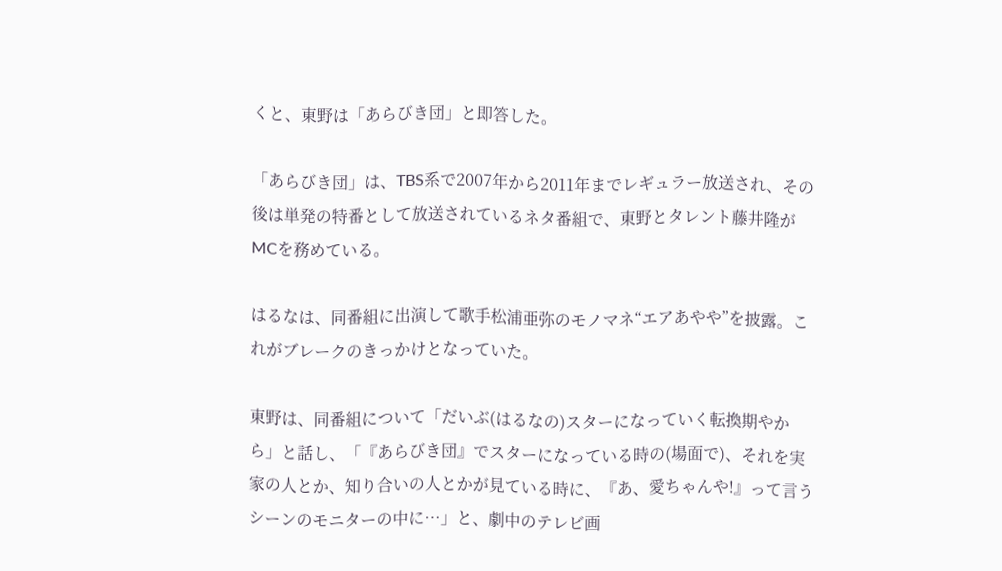くと、東野は「あらびき団」と即答した。

「あらびき団」は、TBS系で2007年から2011年までレギュラー放送され、その後は単発の特番として放送されているネタ番組で、東野とタレント藤井隆がMCを務めている。

はるなは、同番組に出演して歌手松浦亜弥のモノマネ“エアあやや”を披露。これがブレークのきっかけとなっていた。

東野は、同番組について「だいぶ(はるなの)スターになっていく転換期やから」と話し、「『あらびき団』でスターになっている時の(場面で)、それを実家の人とか、知り合いの人とかが見ている時に、『あ、愛ちゃんや!』って言うシーンのモニターの中に…」と、劇中のテレビ画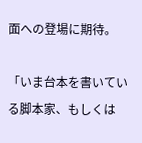面への登場に期待。

「いま台本を書いている脚本家、もしくは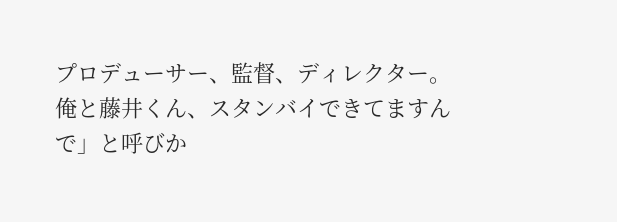プロデューサー、監督、ディレクター。俺と藤井くん、スタンバイできてますんで」と呼びか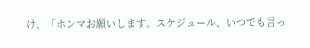け、「ホンマお願いします。スケジュール、いつでも言っ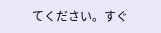てください。すぐ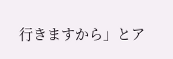行きますから」とア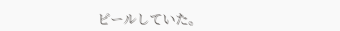ピールしていた。